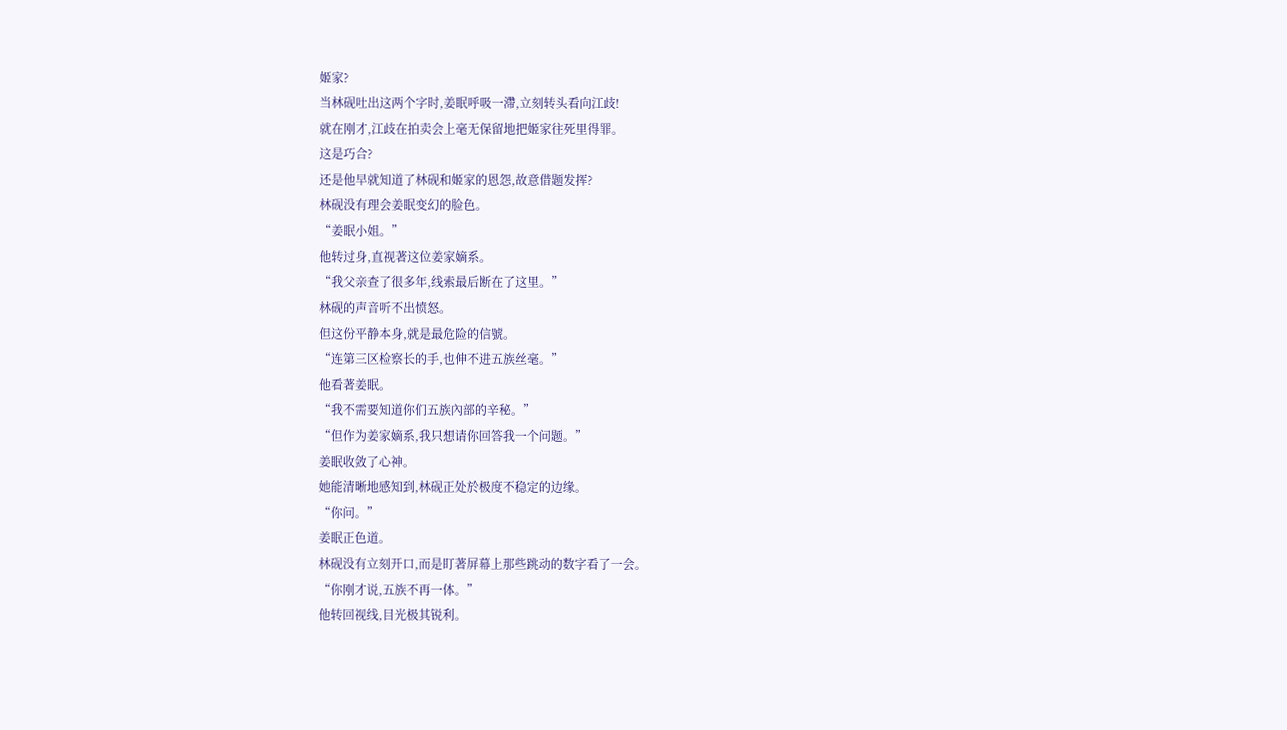姬家?
当林砚吐出这两个字时,姜眠呼吸一滯,立刻转头看向江歧!
就在刚才,江歧在拍卖会上毫无保留地把姬家往死里得罪。
这是巧合?
还是他早就知道了林砚和姬家的恩怨,故意借题发挥?
林砚没有理会姜眠变幻的脸色。
“姜眠小姐。”
他转过身,直视著这位姜家嫡系。
“我父亲查了很多年,线索最后断在了这里。”
林砚的声音听不出愤怒。
但这份平静本身,就是最危险的信號。
“连第三区检察长的手,也伸不进五族丝毫。”
他看著姜眠。
“我不需要知道你们五族內部的辛秘。”
“但作为姜家嫡系,我只想请你回答我一个问题。”
姜眠收敛了心神。
她能清晰地感知到,林砚正处於极度不稳定的边缘。
“你问。”
姜眠正色道。
林砚没有立刻开口,而是盯著屏幕上那些跳动的数字看了一会。
“你刚才说,五族不再一体。”
他转回视线,目光极其锐利。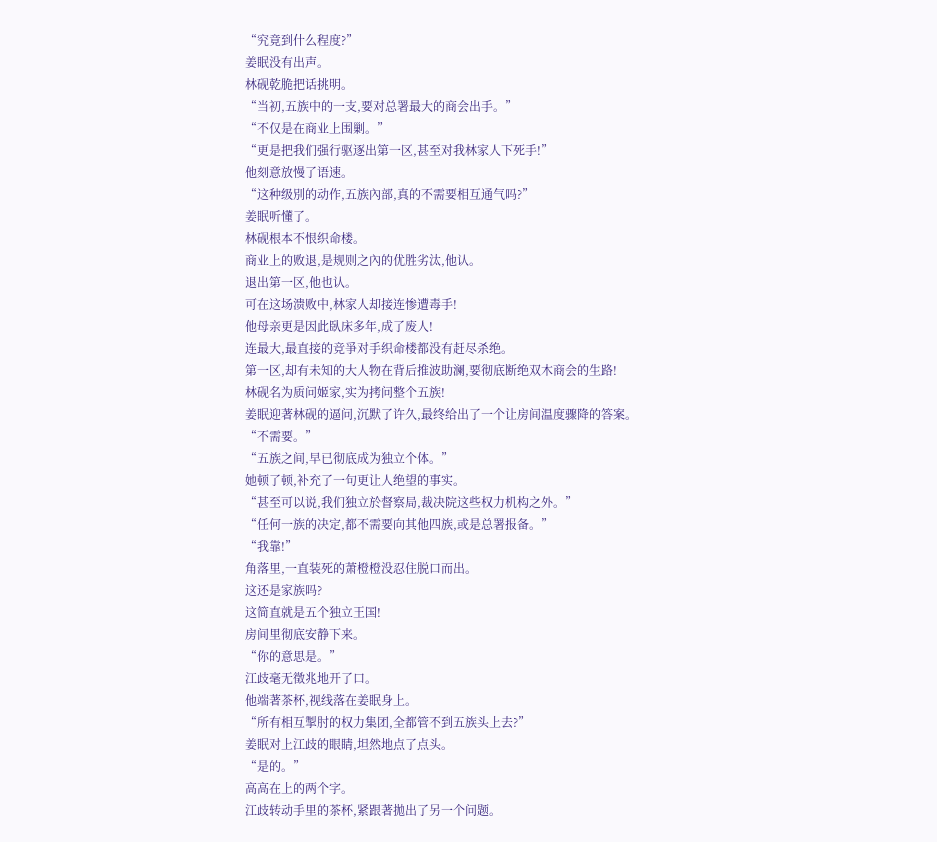“究竟到什么程度?”
姜眠没有出声。
林砚乾脆把话挑明。
“当初,五族中的一支,要对总署最大的商会出手。”
“不仅是在商业上围剿。”
“更是把我们强行驱逐出第一区,甚至对我林家人下死手!”
他刻意放慢了语速。
“这种级別的动作,五族內部,真的不需要相互通气吗?”
姜眠听懂了。
林砚根本不恨织命楼。
商业上的败退,是规则之內的优胜劣汰,他认。
退出第一区,他也认。
可在这场溃败中,林家人却接连惨遭毒手!
他母亲更是因此臥床多年,成了废人!
连最大,最直接的竞爭对手织命楼都没有赶尽杀绝。
第一区,却有未知的大人物在背后推波助澜,要彻底断绝双木商会的生路!
林砚名为质问姬家,实为拷问整个五族!
姜眠迎著林砚的逼问,沉默了许久,最终给出了一个让房间温度骤降的答案。
“不需要。”
“五族之间,早已彻底成为独立个体。”
她顿了顿,补充了一句更让人绝望的事实。
“甚至可以说,我们独立於督察局,裁决院这些权力机构之外。”
“任何一族的决定,都不需要向其他四族,或是总署报备。”
“我靠!”
角落里,一直装死的萧橙橙没忍住脱口而出。
这还是家族吗?
这简直就是五个独立王国!
房间里彻底安静下来。
“你的意思是。”
江歧毫无徵兆地开了口。
他端著茶杯,视线落在姜眠身上。
“所有相互掣肘的权力集团,全都管不到五族头上去?”
姜眠对上江歧的眼睛,坦然地点了点头。
“是的。”
高高在上的两个字。
江歧转动手里的茶杯,紧跟著拋出了另一个问题。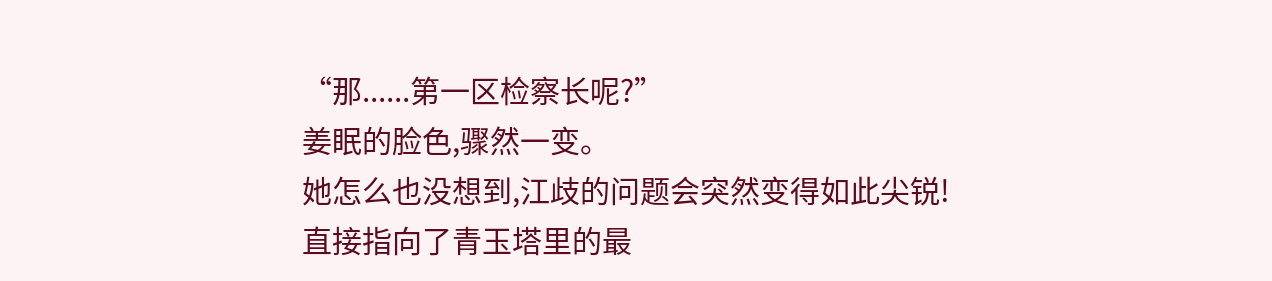“那......第一区检察长呢?”
姜眠的脸色,骤然一变。
她怎么也没想到,江歧的问题会突然变得如此尖锐!
直接指向了青玉塔里的最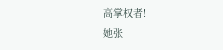高掌权者!
她张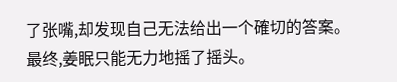了张嘴,却发现自己无法给出一个確切的答案。
最终,姜眠只能无力地摇了摇头。